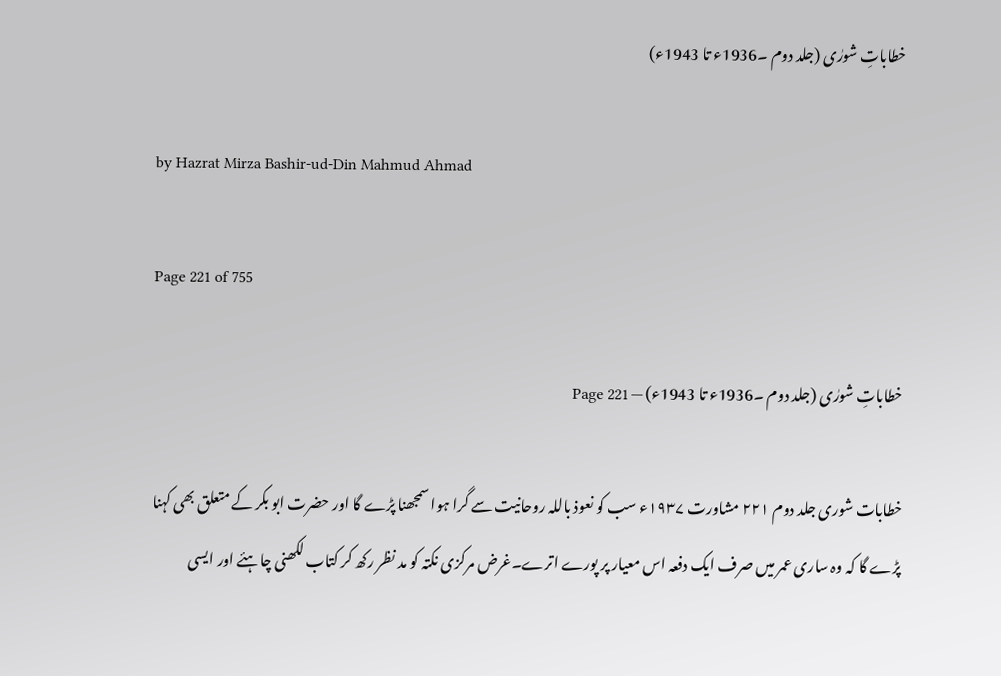خطاباتِ شورٰی (جلد دوم ۔1936ء تا 1943ء)

by Hazrat Mirza Bashir-ud-Din Mahmud Ahmad

Page 221 of 755

خطاباتِ شورٰی (جلد دوم ۔1936ء تا 1943ء) — Page 221

خطابات شوری جلد دوم ۲۲۱ مشاورت ۱۹۳۷ء سب کو نعوذ باللہ روحانیت سے گرا ہوا سمجھنا پڑے گا اور حضرت ابو بکر کے متعلق بھی کہنا پڑے گا کہ وہ ساری عمر میں صرف ایک دفعہ اس معیار پر پورے اترے۔غرض مرکزی نکتہ کو مد نظر رکھ کر کتاب لکھنی چاہئے اور ایسی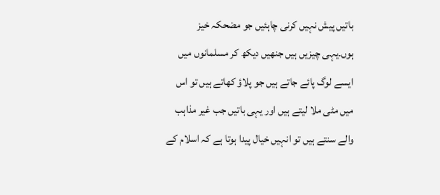باتیں پیش نہیں کرنی چاہئیں جو مضحکہ خیز ہوں۔یہی چیزیں ہیں جنھیں دیکھ کر مسلمانوں میں ایسے لوگ پائے جاتے ہیں جو پلاؤ کھاتے ہیں تو اس میں مٹی ملا لیتے ہیں اور یہی باتیں جب غیر مذاہب والے سنتے ہیں تو انہیں خیال پیدا ہوتا ہے کہ اسلام کے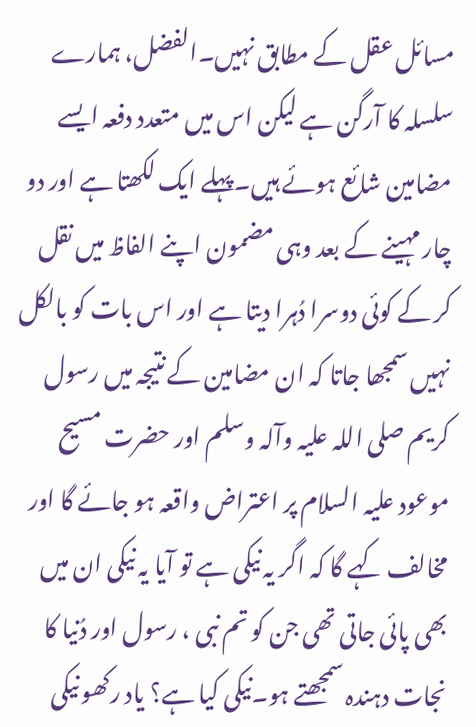مسائل عقل کے مطابق نہیں۔الفضل، ہمارے سلسلہ کا آرگن ہے لیکن اس میں متعدد دفعہ ایسے مضامین شائع ہوئے ہیں۔پہلے ایک لکھتا ہے اور دو چار مہینے کے بعد وہی مضمون اپنے الفاظ میں نقل کر کے کوئی دوسرا دُہرا دیتا ہے اور اس بات کو بالکل نہیں سمجھا جاتا کہ ان مضامین کے نتیجہ میں رسول کریم صلی اللہ علیہ وآلہ وسلم اور حضرت مسیح موعود علیہ السلام پر اعتراض واقعہ ہو جائے گا اور مخالف کہے گا کہ اگر یہ نیکی ہے تو آیا یہ نیکی ان میں بھی پائی جاتی تھی جن کو تم نبی ، رسول اور دُنیا کا نجات دہندہ سمجھتے ہو۔نیکی کیا ہے؟ یاد رکھو نیکی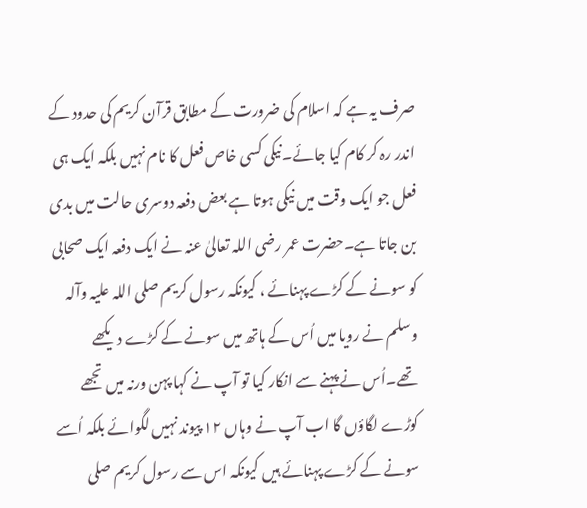صرف یہ ہے کہ اسلام کی ضرورت کے مطابق قرآن کریم کی حدود کے اندر رہ کر کام کیا جائے۔نیکی کسی خاص فعل کا نام نہیں بلکہ ایک ہی فعل جو ایک وقت میں نیکی ہوتا ہے بعض دفعہ دوسری حالت میں بدی بن جاتا ہے۔حضرت عمر رضی اللہ تعالیٰ عنہ نے ایک دفعہ ایک صحابی کو سونے کے کڑے پہنائے ، کیونکہ رسول کریم صلی اللہ علیہ وآلہ وسلم نے رویا میں اُس کے ہاتھ میں سونے کے کڑے دیکھے تھے۔اُس نے پہنے سے انکار کیا تو آپ نے کہا پہن ورنہ میں تجھے کوڑے لگاؤں گا اب آپ نے وہاں ۱۲ پیوند نہیں لگوائے بلکہ اُسے سونے کے کڑے پہنائے ہیں کیونکہ اس سے رسول کریم صلی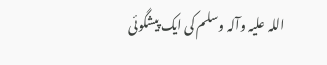اللہ علیہ وآلہ وسلم کی ایک پیشگوئی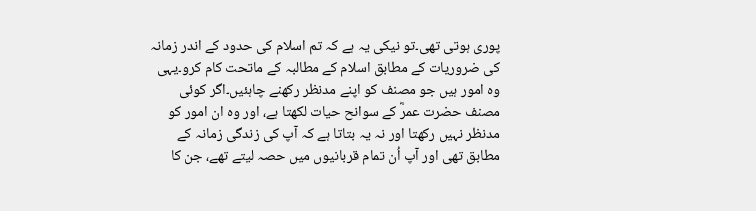پوری ہوتی تھی۔تو نیکی یہ ہے کہ تم اسلام کی حدود کے اندر زمانہ کی ضروریات کے مطابق اسلام کے مطالبہ کے ماتحت کام کرو۔یہی وہ امور ہیں جو مصنف کو اپنے مدنظر رکھنے چاہئیں۔اگر کوئی مصنف حضرت عمرؓ کے سوانح حیات لکھتا ہے، اور وہ ان امور کو مدنظر نہیں رکھتا اور نہ یہ بتاتا ہے کہ آپ کی زندگی زمانہ کے مطابق تھی اور آپ اُن تمام قربانیوں میں حصہ لیتے تھے، جن کا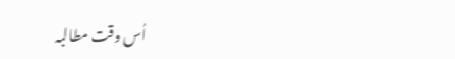اُس وقت مطالبہ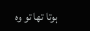ہوتا تھا تو وہ